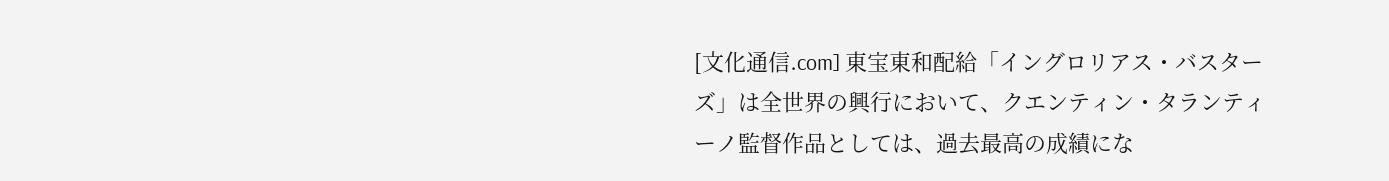[文化通信.com] 東宝東和配給「イングロリアス・バスターズ」は全世界の興行において、クエンティン・タランティーノ監督作品としては、過去最高の成績にな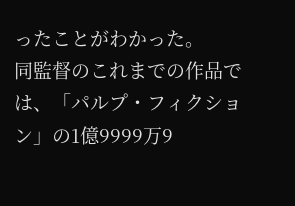ったことがわかった。
同監督のこれまでの作品では、「パルプ・フィクション」の1億9999万9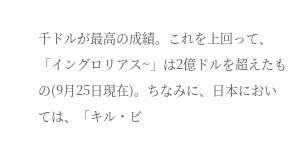千ドルが最高の成績。これを上回って、「イングロリアス~」は2億ドルを超えたもの(9月25日現在)。ちなみに、日本においては、「キル・ビ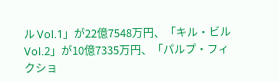ル Vol.1」が22億7548万円、「キル・ビル Vol.2」が10億7335万円、「パルプ・フィクショ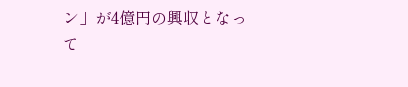ン」が4億円の興収となって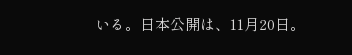いる。日本公開は、11月20日。